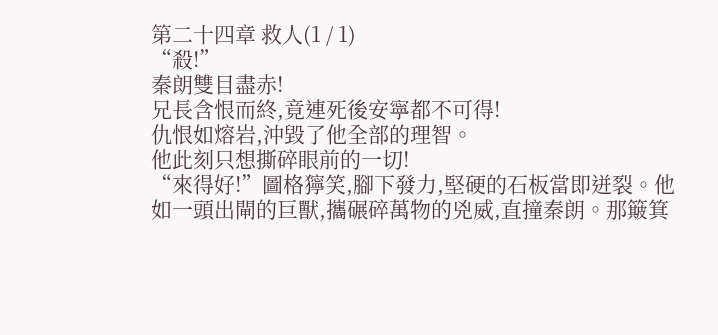第二十四章 救人(1 / 1)
“殺!”
秦朗雙目盡赤!
兄長含恨而終,竟連死後安寧都不可得!
仇恨如熔岩,沖毀了他全部的理智。
他此刻只想撕碎眼前的一切!
“來得好!”圖格獰笑,腳下發力,堅硬的石板當即迸裂。他如一頭出閘的巨獸,攜碾碎萬物的兇威,直撞秦朗。那簸箕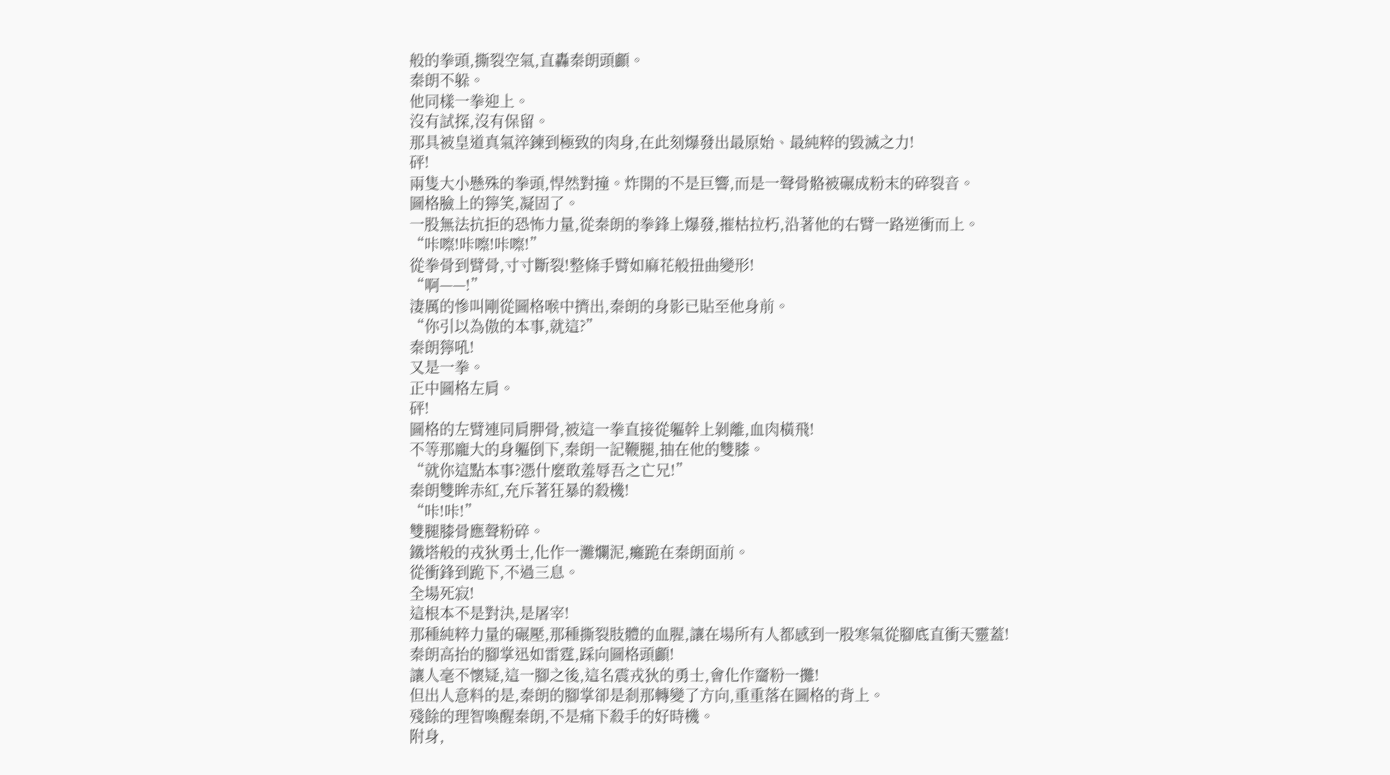般的拳頭,撕裂空氣,直轟秦朗頭顱。
秦朗不躲。
他同樣一拳迎上。
沒有試探,沒有保留。
那具被皇道真氣淬鍊到極致的肉身,在此刻爆發出最原始、最純粹的毀滅之力!
砰!
兩隻大小懸殊的拳頭,悍然對撞。炸開的不是巨響,而是一聲骨骼被碾成粉末的碎裂音。
圖格臉上的獰笑,凝固了。
一股無法抗拒的恐怖力量,從秦朗的拳鋒上爆發,摧枯拉朽,沿著他的右臂一路逆衝而上。
“咔嚓!咔嚓!咔嚓!”
從拳骨到臂骨,寸寸斷裂!整條手臂如麻花般扭曲變形!
“啊——!”
淒厲的慘叫剛從圖格喉中擠出,秦朗的身影已貼至他身前。
“你引以為傲的本事,就這?”
秦朗獰吼!
又是一拳。
正中圖格左肩。
砰!
圖格的左臂連同肩胛骨,被這一拳直接從軀幹上剝離,血肉橫飛!
不等那龐大的身軀倒下,秦朗一記鞭腿,抽在他的雙膝。
“就你這點本事?憑什麼敢羞辱吾之亡兄!”
秦朗雙眸赤紅,充斥著狂暴的殺機!
“咔!咔!”
雙腿膝骨應聲粉碎。
鐵塔般的戎狄勇士,化作一灘爛泥,癱跪在秦朗面前。
從衝鋒到跪下,不過三息。
全場死寂!
這根本不是對決,是屠宰!
那種純粹力量的碾壓,那種撕裂肢體的血腥,讓在場所有人都感到一股寒氣從腳底直衝天靈蓋!
秦朗高抬的腳掌迅如雷霆,踩向圖格頭顱!
讓人毫不懷疑,這一腳之後,這名震戎狄的勇士,會化作齏粉一攤!
但出人意料的是,秦朗的腳掌卻是剎那轉變了方向,重重落在圖格的背上。
殘餘的理智喚醒秦朗,不是痛下殺手的好時機。
附身,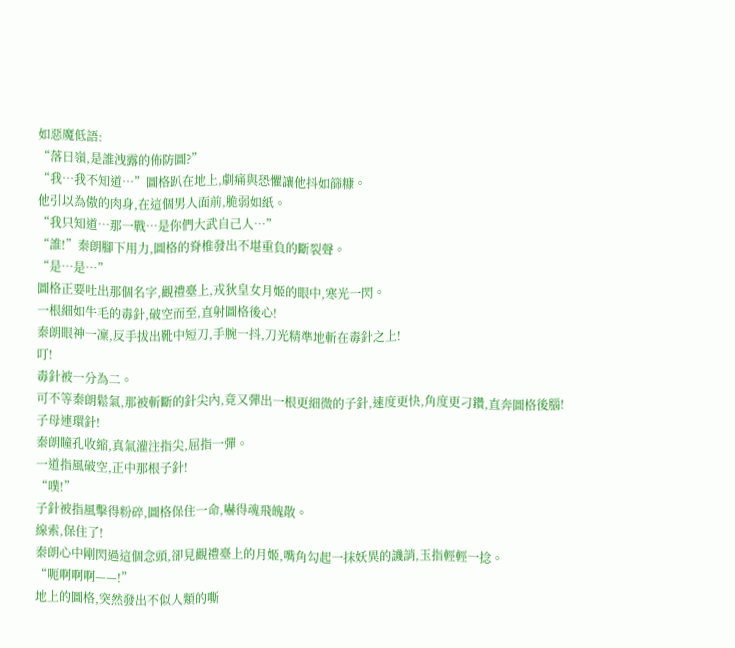如惡魔低語:
“落日嶺,是誰洩露的佈防圖?”
“我…我不知道…”圖格趴在地上,劇痛與恐懼讓他抖如篩糠。
他引以為傲的肉身,在這個男人面前,脆弱如紙。
“我只知道…那一戰…是你們大武自己人…”
“誰!”秦朗腳下用力,圖格的脊椎發出不堪重負的斷裂聲。
“是…是…”
圖格正要吐出那個名字,觀禮臺上,戎狄皇女月姬的眼中,寒光一閃。
一根細如牛毛的毒針,破空而至,直射圖格後心!
秦朗眼神一凜,反手拔出靴中短刀,手腕一抖,刀光精準地斬在毒針之上!
叮!
毒針被一分為二。
可不等秦朗鬆氣,那被斬斷的針尖內,竟又彈出一根更細微的子針,速度更快,角度更刁鑽,直奔圖格後腦!
子母連環針!
秦朗瞳孔收縮,真氣灌注指尖,屈指一彈。
一道指風破空,正中那根子針!
“噗!”
子針被指風擊得粉碎,圖格保住一命,嚇得魂飛魄散。
線索,保住了!
秦朗心中剛閃過這個念頭,卻見觀禮臺上的月姬,嘴角勾起一抹妖異的譏誚,玉指輕輕一捻。
“呃啊啊啊——!”
地上的圖格,突然發出不似人類的嘶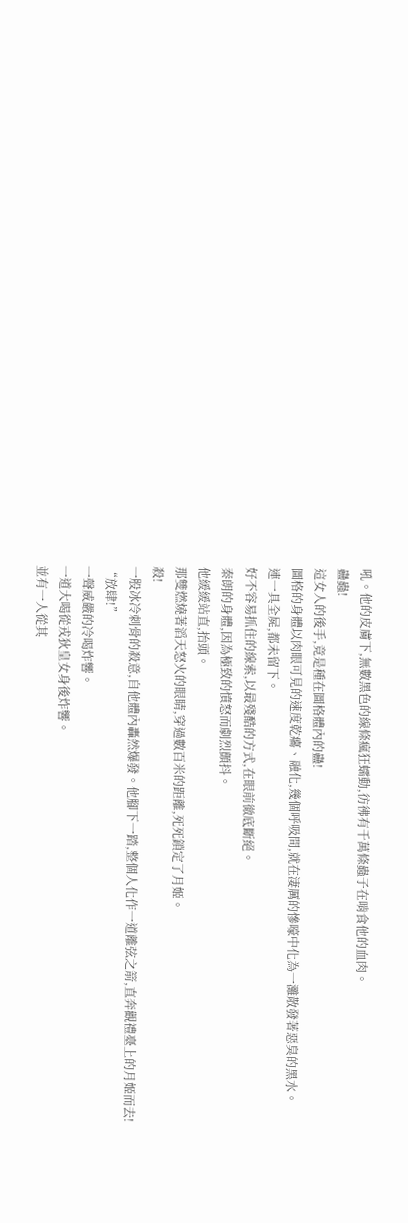吼。他的皮膚下,無數黑色的線條瘋狂蠕動,彷彿有千萬條蟲子在啃食他的血肉。
蠱蟲!
這女人的後手,竟是種在圖格體內的蠱!
圖格的身體以肉眼可見的速度乾癟、融化,幾個呼吸間,就在淒厲的慘嚎中化為一灘散發著惡臭的黑水。
連一具全屍,都未留下。
好不容易抓住的線索,以最殘酷的方式,在眼前徹底斷絕。
秦朗的身體,因為極致的憤怒而劇烈顫抖。
他緩緩站直,抬頭。
那雙燃燒著滔天怒火的眼睛,穿過數百米的距離,死死鎖定了月姬。
殺!
一股冰冷刺骨的殺意,自他體內轟然爆發。他腳下一踏,整個人化作一道離弦之箭,直奔觀禮臺上的月姬而去!
“放肆!”
一聲威嚴的冷喝炸響。
一道大喝從戎狄皇女身後炸響。
並有一人從其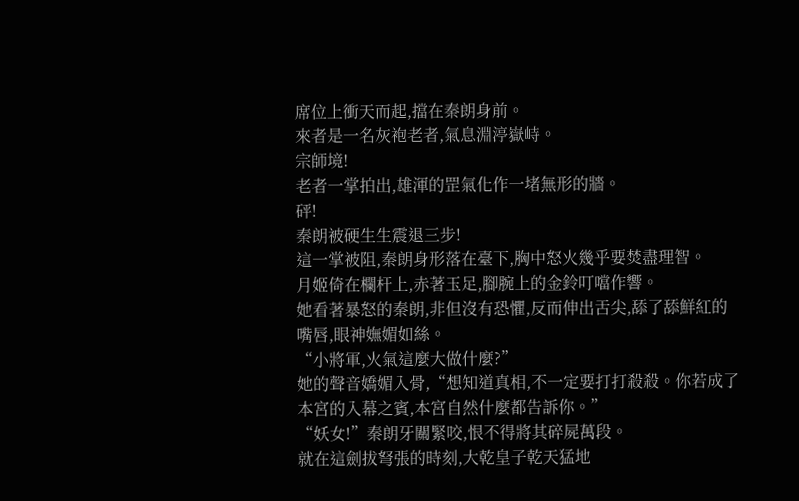席位上衝天而起,擋在秦朗身前。
來者是一名灰袍老者,氣息淵渟嶽峙。
宗師境!
老者一掌拍出,雄渾的罡氣化作一堵無形的牆。
砰!
秦朗被硬生生震退三步!
這一掌被阻,秦朗身形落在臺下,胸中怒火幾乎要焚盡理智。
月姬倚在欄杆上,赤著玉足,腳腕上的金鈴叮噹作響。
她看著暴怒的秦朗,非但沒有恐懼,反而伸出舌尖,舔了舔鮮紅的嘴唇,眼神嫵媚如絲。
“小將軍,火氣這麼大做什麼?”
她的聲音嬌媚入骨,“想知道真相,不一定要打打殺殺。你若成了本宮的入幕之賓,本宮自然什麼都告訴你。”
“妖女!”秦朗牙關緊咬,恨不得將其碎屍萬段。
就在這劍拔弩張的時刻,大乾皇子乾天猛地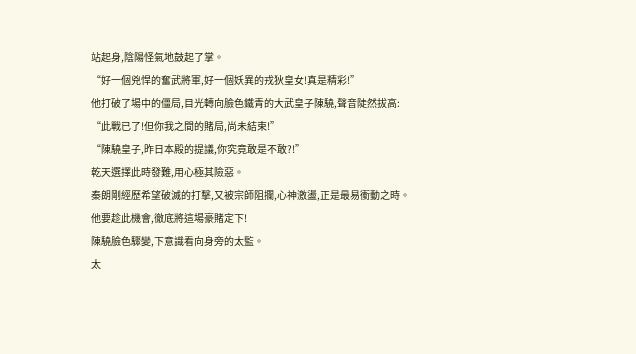站起身,陰陽怪氣地鼓起了掌。
“好一個兇悍的奮武將軍,好一個妖異的戎狄皇女!真是精彩!”
他打破了場中的僵局,目光轉向臉色鐵青的大武皇子陳驍,聲音陡然拔高:
“此戰已了!但你我之間的賭局,尚未結束!”
“陳驍皇子,昨日本殿的提議,你究竟敢是不敢?!”
乾天選擇此時發難,用心極其險惡。
秦朗剛經歷希望破滅的打擊,又被宗師阻攔,心神激盪,正是最易衝動之時。
他要趁此機會,徹底將這場豪賭定下!
陳驍臉色驟變,下意識看向身旁的太監。
太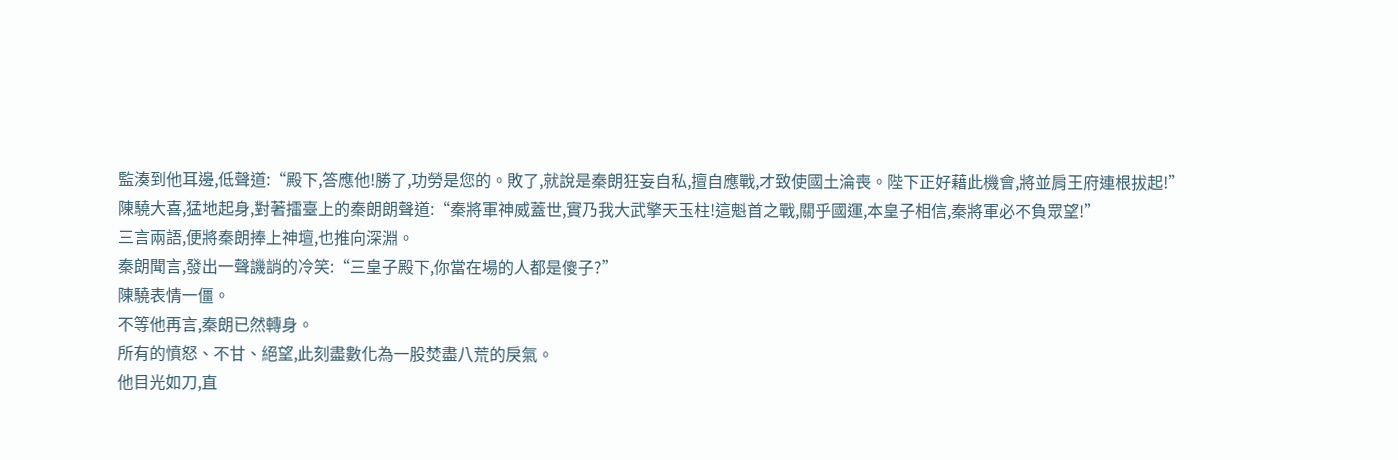監湊到他耳邊,低聲道:“殿下,答應他!勝了,功勞是您的。敗了,就說是秦朗狂妄自私,擅自應戰,才致使國土淪喪。陛下正好藉此機會,將並肩王府連根拔起!”
陳驍大喜,猛地起身,對著擂臺上的秦朗朗聲道:“秦將軍神威蓋世,實乃我大武擎天玉柱!這魁首之戰,關乎國運,本皇子相信,秦將軍必不負眾望!”
三言兩語,便將秦朗捧上神壇,也推向深淵。
秦朗聞言,發出一聲譏誚的冷笑:“三皇子殿下,你當在場的人都是傻子?”
陳驍表情一僵。
不等他再言,秦朗已然轉身。
所有的憤怒、不甘、絕望,此刻盡數化為一股焚盡八荒的戾氣。
他目光如刀,直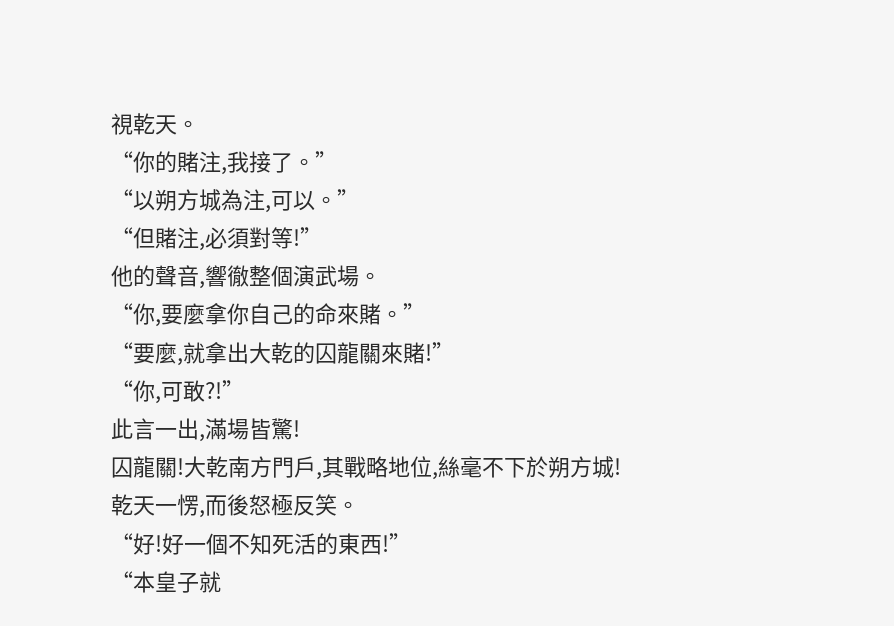視乾天。
“你的賭注,我接了。”
“以朔方城為注,可以。”
“但賭注,必須對等!”
他的聲音,響徹整個演武場。
“你,要麼拿你自己的命來賭。”
“要麼,就拿出大乾的囚龍關來賭!”
“你,可敢?!”
此言一出,滿場皆驚!
囚龍關!大乾南方門戶,其戰略地位,絲毫不下於朔方城!
乾天一愣,而後怒極反笑。
“好!好一個不知死活的東西!”
“本皇子就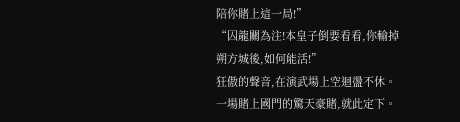陪你賭上這一局!”
“囚龍關為注!本皇子倒要看看,你輸掉朔方城後,如何能活!”
狂傲的聲音,在演武場上空迴盪不休。
一場賭上國門的驚天豪賭,就此定下。